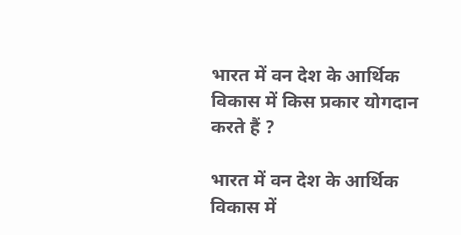भारत में वन देश के आर्थिक विकास में किस प्रकार योगदान करते हैं ?

भारत में वन देश के आर्थिक विकास में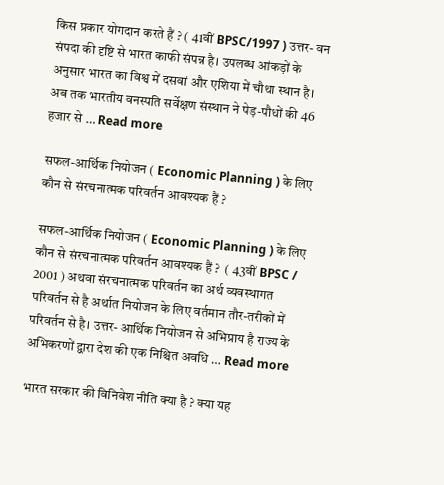किस प्रकार योगदान करते हैं ? ( 41वीं BPSC/1997 ) उत्तर- वन संपदा की दृष्टि से भारत काफी संपन्न है। उपलब्ध आंकड़ों के अनुसार भारत का विश्व में दसवां और एशिया में चौथा स्थान है। अब तक भारतीय वनस्पति सर्वेक्षण संस्थान ने पेड़-पौधों की 46 हजार से … Read more

सफल-आर्थिक नियोजन ( Economic Planning ) के लिए कौन से संरचनात्मक परिवर्तन आवश्यक हैं ?

सफल-आर्थिक नियोजन ( Economic Planning ) के लिए कौन से संरचनात्मक परिवर्तन आवश्यक हैं ?  ( 43वीं BPSC / 2001 ) अथवा संरचनात्मक परिवर्तन का अर्थ व्यवस्थागत परिवर्तन से है अर्थात नियोजन के लिए वर्तमान तौर-तरीकों में परिवर्तन से है। उत्तर- आर्थिक नियोजन से अभिप्राय है राज्य के अभिकरणों द्वारा देश की एक निश्चित अवधि … Read more

भारत सरकार की विनिवेश नीति क्या है ? क्या यह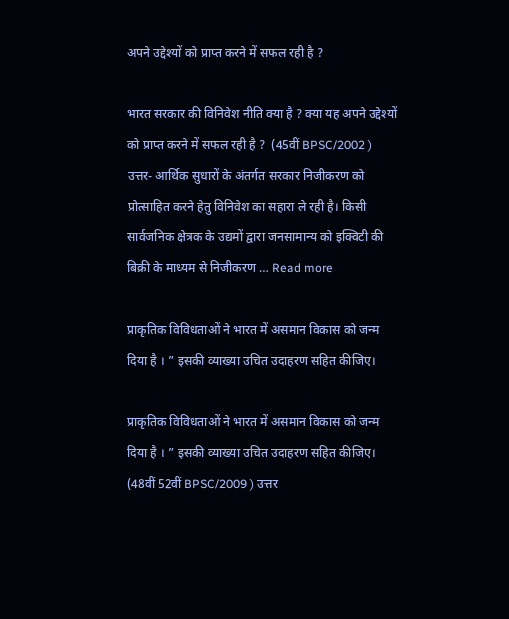अपने उद्देश्यों को प्राप्त करने में सफल रही है ?

भारत सरकार की विनिवेश नीति क्या है ? क्या यह अपने उद्देश्यों को प्राप्त करने में सफल रही है ?  (45वीं BPSC/2002 ) उत्तर- आर्थिक सुधारों के अंतर्गत सरकार निजीकरण को प्रोत्साहित करने हेतु विनिवेश का सहारा ले रही है। किसी सार्वजनिक क्षेत्रक के उद्यमों द्वारा जनसामान्य को इक्विटी की बिक्री के माध्यम से निजीकरण … Read more

प्राकृतिक विविधताओं ने भारत में असमान विकास को जन्म दिया है । ” इसकी व्याख्या उचित उदाहरण सहित कीजिए।

प्राकृतिक विविधताओं ने भारत में असमान विकास को जन्म दिया है । ” इसकी व्याख्या उचित उदाहरण सहित कीजिए। (48वीं 52वीं BPSC/2009 ) उत्तर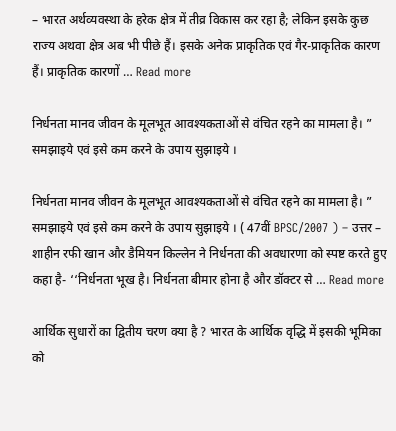– भारत अर्थव्यवस्था के हरेक क्षेत्र में तीव्र विकास कर रहा है; लेकिन इसके कुछ राज्य अथवा क्षेत्र अब भी पीछे हैं। इसके अनेक प्राकृतिक एवं गैर-प्राकृतिक कारण हैं। प्राकृतिक कारणों … Read more

निर्धनता मानव जीवन के मूलभूत आवश्यकताओं से वंचित रहने का मामला है। ” समझाइये एवं इसे कम करने के उपाय सुझाइये ।

निर्धनता मानव जीवन के मूलभूत आवश्यकताओं से वंचित रहने का मामला है। ” समझाइये एवं इसे कम करने के उपाय सुझाइये । ( 47वीं BPSC/2007 ) – उत्तर – शाहीन रफी खान और डैमियन किल्लेन ने निर्धनता की अवधारणा को स्पष्ट करते हुए कहा है- ‘‘निर्धनता भूख है। निर्धनता बीमार होना है और डॉक्टर से … Read more

आर्थिक सुधारों का द्वितीय चरण क्या है ? भारत के आर्थिक वृद्धि में इसकी भूमिका को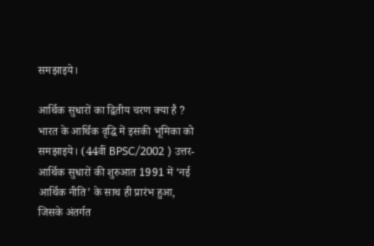समझाइये।

आर्थिक सुधारों का द्वितीय चरण क्या है ? भारत के आर्थिक वृद्धि में इसकी भूमिका को समझाइये। (44वीं BPSC/2002 ) उत्तर- आर्थिक सुधारों की शुरुआत 1991 में ‘नई आर्थिक नीति’ के साथ ही प्रारंभ हुआ, जिसके अंतर्गत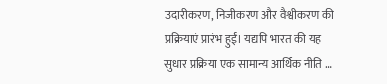उदारीकरण, निजीकरण और वैश्वीकरण की प्रक्रियाएं प्रारंभ हुईं। यद्यपि भारत की यह सुधार प्रक्रिया एक सामान्य आर्थिक नीति …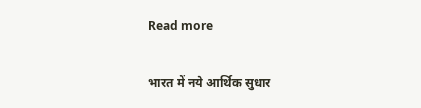Read more

भारत में नये आर्थिक सुधार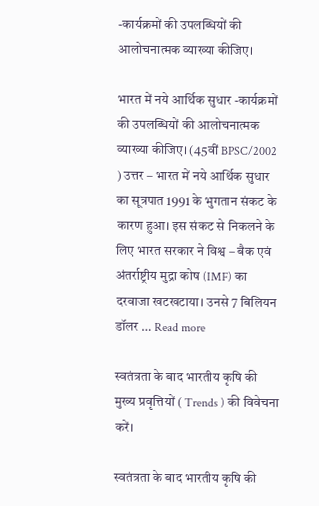-कार्यक्रमों की उपलब्धियों की आलोचनात्मक व्याख्या कीजिए।

भारत में नये आर्थिक सुधार -कार्यक्रमों की उपलब्धियों की आलोचनात्मक व्याख्या कीजिए। (45वीं BPSC/2002 ) उत्तर – भारत में नये आर्थिक सुधार का सूत्रपात 1991 के भुगतान संकट के कारण हुआ। इस संकट से निकलने के लिए भारत सरकार ने विश्व – बैक एवं अंतर्राष्ट्रीय मुद्रा कोष (IMF) का दरवाजा खटखटाया। उनसे 7 बिलियन डॉलर … Read more

स्वतंत्रता के बाद भारतीय कृषि की मुख्य प्रवृत्तियों ( Trends ) की विवेचना करें।

स्वतंत्रता के बाद भारतीय कृषि की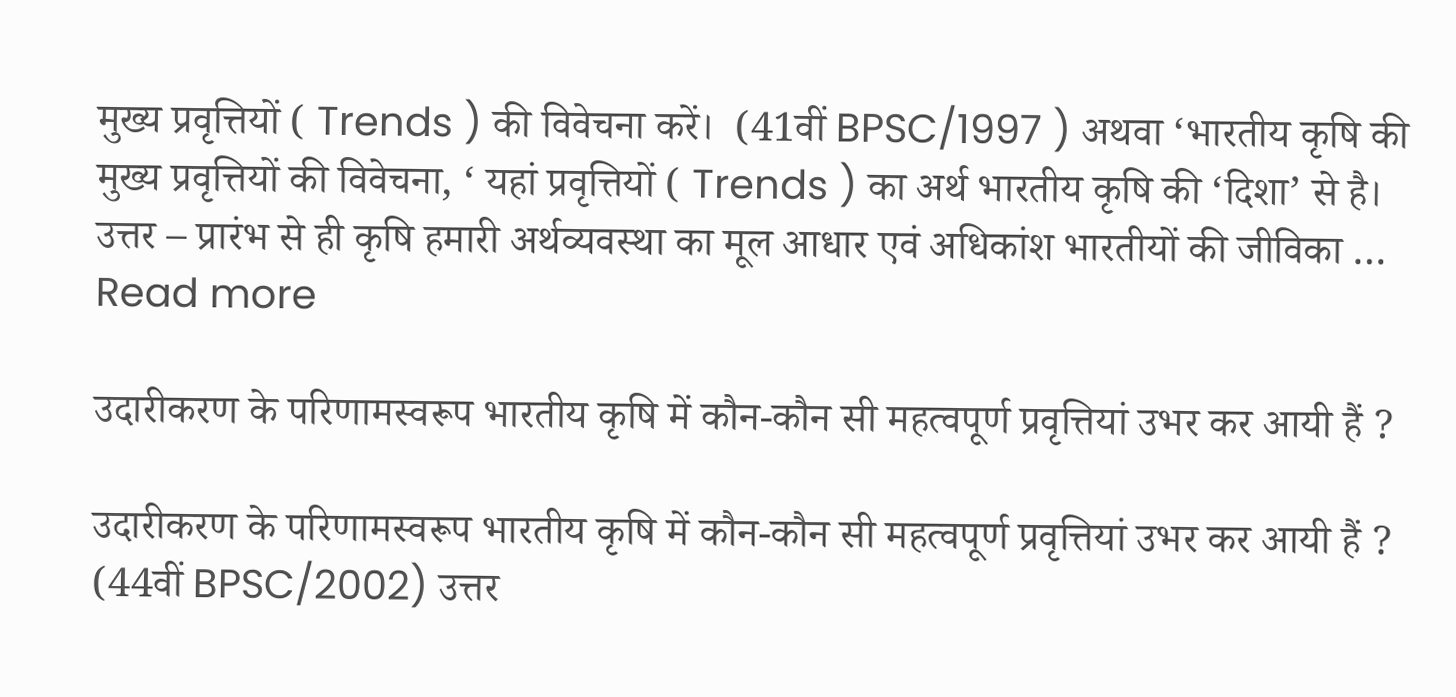मुख्य प्रवृत्तियों ( Trends ) की विवेचना करें।  (41वीं BPSC/1997 ) अथवा ‘भारतीय कृषि की मुख्य प्रवृत्तियों की विवेचना, ‘ यहां प्रवृत्तियों ( Trends ) का अर्थ भारतीय कृषि की ‘दिशा’ से है।  उत्तर – प्रारंभ से ही कृषि हमारी अर्थव्यवस्था का मूल आधार एवं अधिकांश भारतीयों की जीविका … Read more

उदारीकरण के परिणामस्वरूप भारतीय कृषि में कौन-कौन सी महत्वपूर्ण प्रवृत्तियां उभर कर आयी हैं ?

उदारीकरण के परिणामस्वरूप भारतीय कृषि में कौन-कौन सी महत्वपूर्ण प्रवृत्तियां उभर कर आयी हैं ? (44वीं BPSC/2002) उत्तर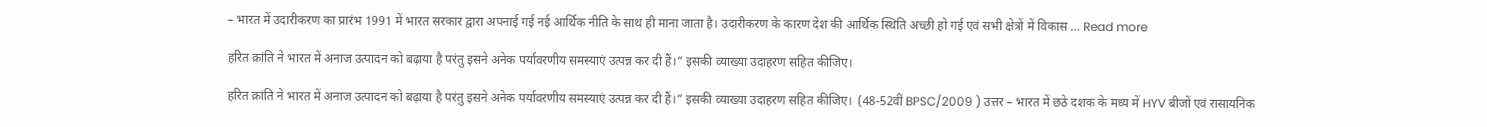– भारत में उदारीकरण का प्रारंभ 1991 में भारत सरकार द्वारा अपनाई गई नई आर्थिक नीति के साथ ही माना जाता है। उदारीकरण के कारण देश की आर्थिक स्थिति अच्छी हो गई एवं सभी क्षेत्रों में विकास … Read more

हरित क्रांति ने भारत में अनाज उत्पादन को बढ़ाया है परंतु इसने अनेक पर्यावरणीय समस्याएं उत्पन्न कर दी हैं।” इसकी व्याख्या उदाहरण सहित कीजिए।

हरित क्रांति ने भारत में अनाज उत्पादन को बढ़ाया है परंतु इसने अनेक पर्यावरणीय समस्याएं उत्पन्न कर दी हैं।” इसकी व्याख्या उदाहरण सहित कीजिए।  (48-52वीं BPSC/2009 ) उत्तर – भारत में छठे दशक के मध्य में HYV बीजों एवं रासायनिक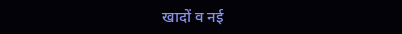खादों व नई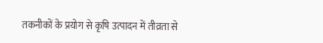तकनीकों के प्रयोग से कृषि उत्पादन में तीव्रता से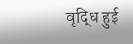वृद्धि हुई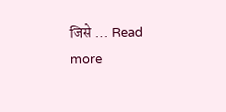जिसे … Read more